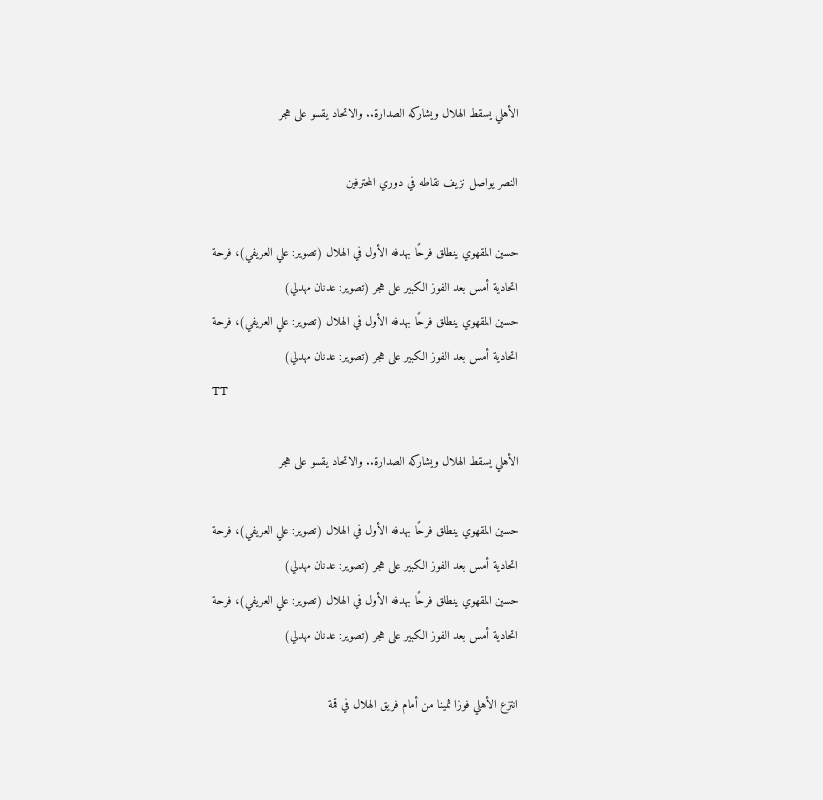الأهلي يسقط الهلال ويشاركه الصدارة.. والاتحاد يقسو على هجر

النصر يواصل نزيف نقاطه في دوري المحترفين

حسين المقهوي ينطلق فرحًا بهدفه الأول في الهلال (تصوير: علي العريفي)، فرحة اتحادية أمس بعد الفوز الكبير على هجر (تصوير: عدنان مهدلي)
حسين المقهوي ينطلق فرحًا بهدفه الأول في الهلال (تصوير: علي العريفي)، فرحة اتحادية أمس بعد الفوز الكبير على هجر (تصوير: عدنان مهدلي)
TT

الأهلي يسقط الهلال ويشاركه الصدارة.. والاتحاد يقسو على هجر

حسين المقهوي ينطلق فرحًا بهدفه الأول في الهلال (تصوير: علي العريفي)، فرحة اتحادية أمس بعد الفوز الكبير على هجر (تصوير: عدنان مهدلي)
حسين المقهوي ينطلق فرحًا بهدفه الأول في الهلال (تصوير: علي العريفي)، فرحة اتحادية أمس بعد الفوز الكبير على هجر (تصوير: عدنان مهدلي)

انتزع الأهلي فوزا ثمينا من أمام فريق الهلال في قمة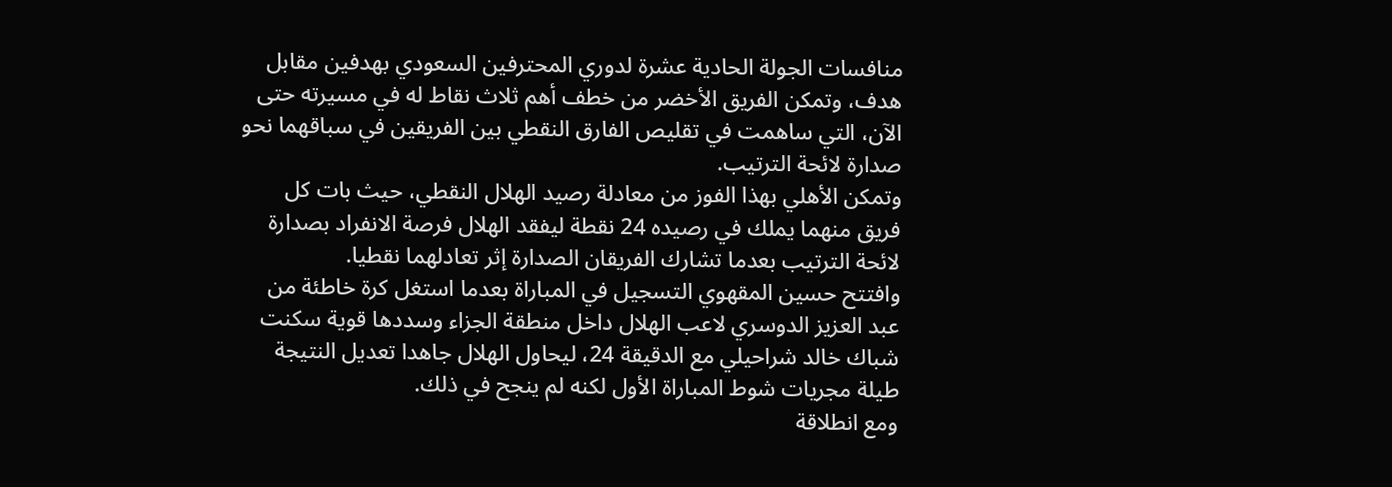منافسات الجولة الحادية عشرة لدوري المحترفين السعودي بهدفين مقابل هدف، وتمكن الفريق الأخضر من خطف أهم ثلاث نقاط له في مسيرته حتى الآن، التي ساهمت في تقليص الفارق النقطي بين الفريقين في سباقهما نحو صدارة لائحة الترتيب.
وتمكن الأهلي بهذا الفوز من معادلة رصيد الهلال النقطي، حيث بات كل فريق منهما يملك في رصيده 24 نقطة ليفقد الهلال فرصة الانفراد بصدارة لائحة الترتيب بعدما تشارك الفريقان الصدارة إثر تعادلهما نقطيا.
وافتتح حسين المقهوي التسجيل في المباراة بعدما استغل كرة خاطئة من عبد العزيز الدوسري لاعب الهلال داخل منطقة الجزاء وسددها قوية سكنت شباك خالد شراحيلي مع الدقيقة 24، ليحاول الهلال جاهدا تعديل النتيجة طيلة مجريات شوط المباراة الأول لكنه لم ينجح في ذلك.
ومع انطلاقة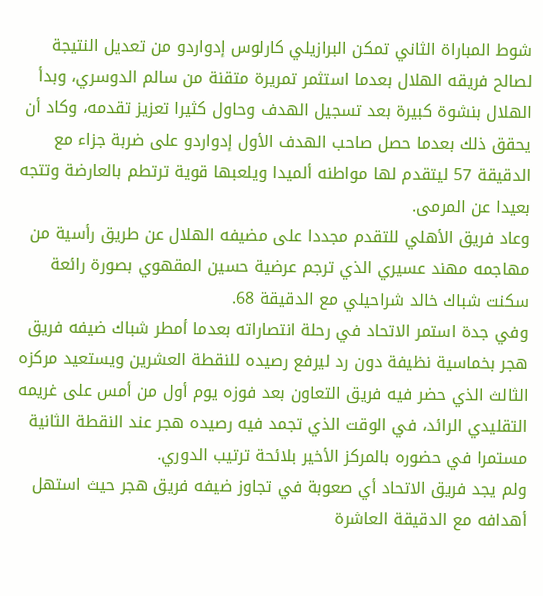شوط المباراة الثاني تمكن البرازيلي كارلوس إدواردو من تعديل النتيجة لصالح فريقه الهلال بعدما استثمر تمريرة متقنة من سالم الدوسري، وبدأ الهلال بنشوة كبيرة بعد تسجيل الهدف وحاول كثيرا تعزيز تقدمه، وكاد أن يحقق ذلك بعدما حصل صاحب الهدف الأول إدواردو على ضربة جزاء مع الدقيقة 57 ليتقدم لها مواطنه ألميدا ويلعبها قوية ترتطم بالعارضة وتتجه بعيدا عن المرمى.
وعاد فريق الأهلي للتقدم مجددا على مضيفه الهلال عن طريق رأسية من مهاجمه مهند عسيري الذي ترجم عرضية حسين المقهوي بصورة رائعة سكنت شباك خالد شراحيلي مع الدقيقة 68.
وفي جدة استمر الاتحاد في رحلة انتصاراته بعدما أمطر شباك ضيفه فريق هجر بخماسية نظيفة دون رد ليرفع رصيده للنقطة العشرين ويستعيد مركزه الثالث الذي حضر فيه فريق التعاون بعد فوزه يوم أول من أمس على غريمه التقليدي الرائد، في الوقت الذي تجمد فيه رصيده هجر عند النقطة الثانية مستمرا في حضوره بالمركز الأخير بلائحة ترتيب الدوري.
ولم يجد فريق الاتحاد أي صعوبة في تجاوز ضيفه فريق هجر حيث استهل أهدافه مع الدقيقة العاشرة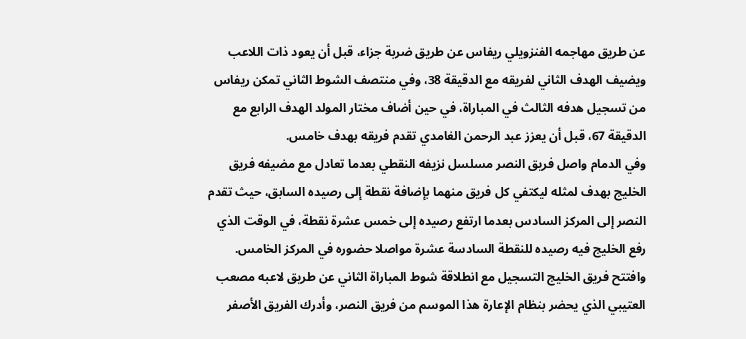عن طريق مهاجمه الفنزويلي ريفاس عن طريق ضربة جزاء، قبل أن يعود ذات اللاعب ويضيف الهدف الثاني لفريقه مع الدقيقة 38، وفي منتصف الشوط الثاني تمكن ريفاس من تسجيل هدفه الثالث في المباراة، في حين أضاف مختار المولد الهدف الرابع مع الدقيقة 67، قبل أن يعزز عبد الرحمن الغامدي تقدم فريقه بهدف خامس.
وفي الدمام واصل فريق النصر مسلسل نزيفه النقطي بعدما تعادل مع مضيفه فريق الخليج بهدف لمثله ليكتفي كل فريق منهما بإضافة نقطة إلى رصيده السابق، حيث تقدم النصر إلى المركز السادس بعدما ارتفع رصيده إلى خمس عشرة نقطة، في الوقت الذي رفع الخليج فيه رصيده للنقطة السادسة عشرة مواصلا حضوره في المركز الخامس.
وافتتح فريق الخليج التسجيل مع انطلاقة شوط المباراة الثاني عن طريق لاعبه مصعب العتيبي الذي يحضر بنظام الإعارة هذا الموسم من فريق النصر، وأدرك الفريق الأصفر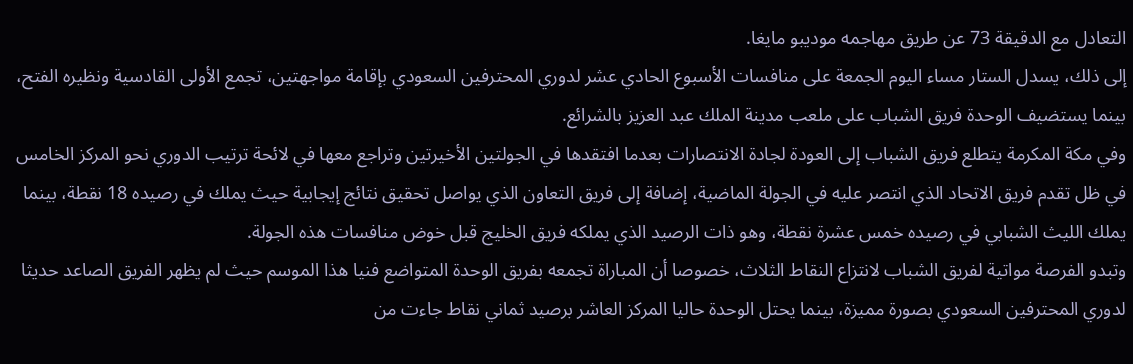التعادل مع الدقيقة 73 عن طريق مهاجمه موديبو مايغا.
إلى ذلك، يسدل الستار مساء اليوم الجمعة على منافسات الأسبوع الحادي عشر لدوري المحترفين السعودي بإقامة مواجهتين، تجمع الأولى القادسية ونظيره الفتح، بينما يستضيف الوحدة فريق الشباب على ملعب مدينة الملك عبد العزيز بالشرائع.
وفي مكة المكرمة يتطلع فريق الشباب إلى العودة لجادة الانتصارات بعدما افتقدها في الجولتين الأخيرتين وتراجع معها في لائحة ترتيب الدوري نحو المركز الخامس في ظل تقدم فريق الاتحاد الذي انتصر عليه في الجولة الماضية، إضافة إلى فريق التعاون الذي يواصل تحقيق نتائج إيجابية حيث يملك في رصيده 18 نقطة، بينما يملك الليث الشبابي في رصيده خمس عشرة نقطة، وهو ذات الرصيد الذي يملكه فريق الخليج قبل خوض منافسات هذه الجولة.
وتبدو الفرصة مواتية لفريق الشباب لانتزاع النقاط الثلاث، خصوصا أن المباراة تجمعه بفريق الوحدة المتواضع فنيا هذا الموسم حيث لم يظهر الفريق الصاعد حديثا لدوري المحترفين السعودي بصورة مميزة، بينما يحتل الوحدة حاليا المركز العاشر برصيد ثماني نقاط جاءت من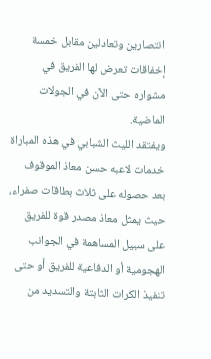انتصارين وتعادلين مقابل خمسة إخفاقات تعرض لها الفريق في مشواره حتى الآن في الجولات الماضية.
ويفتقد الليث الشبابي في هذه المباراة خدمات لاعبه حسن معاذ الموقوف بعد حصوله على ثلاث بطاقات صفراء، حيث يمثل معاذ مصدر قوة للفريق على سبيل المساهمة في الجوانب الهجومية أو الدفاعية للفريق أو حتى تنفيذ الكرات الثابتة والتسديد من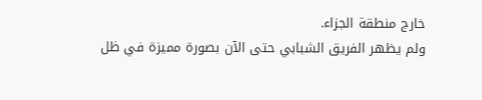خارج منطقة الجزاء.
ولم يظهر الفريق الشبابي حتى الآن بصورة مميزة في ظل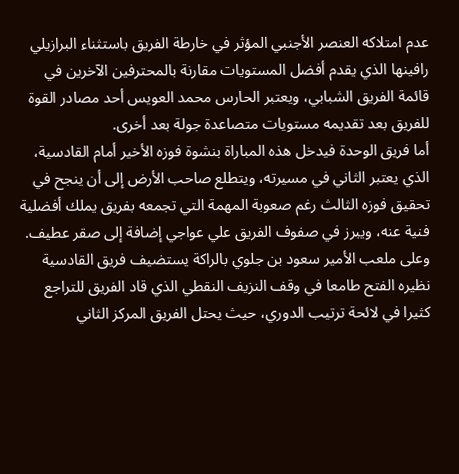عدم امتلاكه العنصر الأجنبي المؤثر في خارطة الفريق باستثناء البرازيلي رافينها الذي يقدم أفضل المستويات مقارنة بالمحترفين الآخرين في قائمة الفريق الشبابي، ويعتبر الحارس محمد العويس أحد مصادر القوة للفريق بعد تقديمه مستويات متصاعدة جولة بعد أخرى.
أما فريق الوحدة فيدخل هذه المباراة بنشوة فوزه الأخير أمام القادسية، الذي يعتبر الثاني في مسيرته، ويتطلع صاحب الأرض إلى أن ينجح في تحقيق فوزه الثالث رغم صعوبة المهمة التي تجمعه بفريق يملك أفضلية فنية عنه، ويبرز في صفوف الفريق علي عواجي إضافة إلى صقر عطيف.
وعلى ملعب الأمير سعود بن جلوي بالراكة يستضيف فريق القادسية نظيره الفتح طامعا في وقف النزيف النقطي الذي قاد الفريق للتراجع كثيرا في لائحة ترتيب الدوري، حيث يحتل الفريق المركز الثاني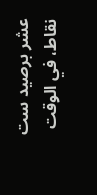عشر برصيد ست نقاط، في الوقت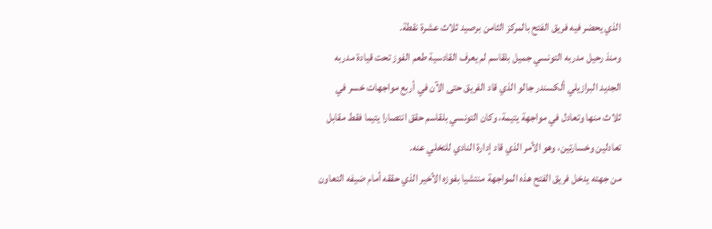الذي يحضر فيه فريق الفتح بالمركز الثامن برصيد ثلاث عشرة نقطة.
ومنذ رحيل مدربه التونسي جميل بلقاسم لم يعرف القادسية طعم الفوز تحت قيادة مدربه الجديد البرازيلي ألكسندر جالو الذي قاد الفريق حتى الآن في أربع مواجهات خسر في ثلاث منها وتعادل في مواجهة يتيمة، وكان التونسي بلقاسم حقق انتصارا يتيما فقط مقابل تعادلين وخسارتين، وهو الأمر الذي قاد إدارة النادي للتخلي عنه.
من جهته يدخل فريق الفتح هذه المواجهة منتشيا بفوزه الأخير الذي حققه أمام ضيفه التعاون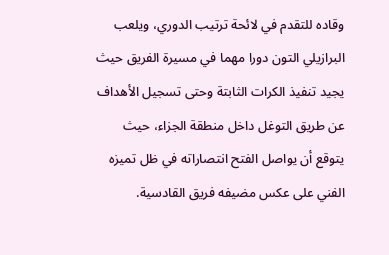وقاده للتقدم في لائحة ترتيب الدوري، ويلعب البرازيلي التون دورا مهما في مسيرة الفريق حيث يجيد تنفيذ الكرات الثابتة وحتى تسجيل الأهداف عن طريق التوغل داخل منطقة الجزاء، حيث يتوقع أن يواصل الفتح انتصاراته في ظل تميزه الفني على عكس مضيفه فريق القادسية.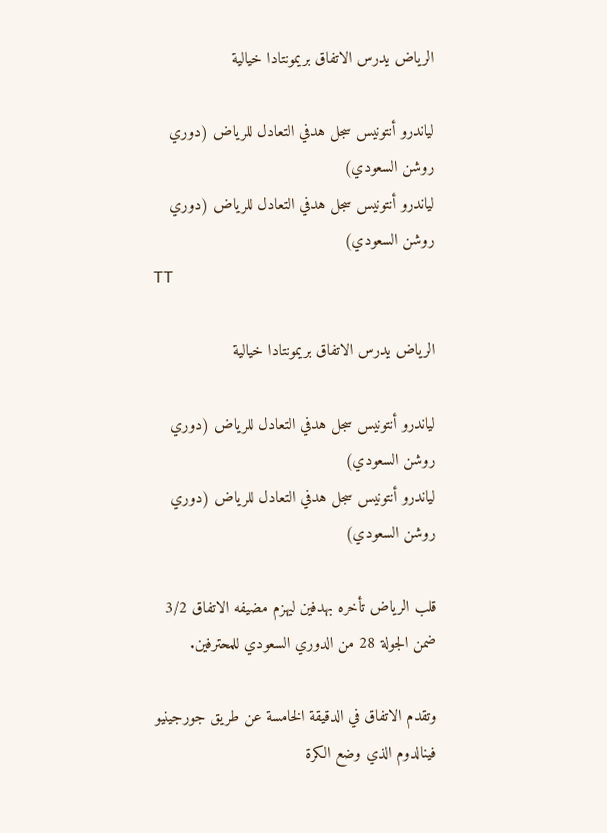الرياض يدرس الاتفاق بريمونتادا خيالية

لياندرو أنتونيس سجل هدفي التعادل للرياض (دوري روشن السعودي)
لياندرو أنتونيس سجل هدفي التعادل للرياض (دوري روشن السعودي)
TT

الرياض يدرس الاتفاق بريمونتادا خيالية

لياندرو أنتونيس سجل هدفي التعادل للرياض (دوري روشن السعودي)
لياندرو أنتونيس سجل هدفي التعادل للرياض (دوري روشن السعودي)

قلب الرياض تأخره بهدفين ليهزم مضيفه الاتفاق 3/2 ضمن الجولة 28 من الدوري السعودي للمحترفين.

وتقدم الاتفاق في الدقيقة الخامسة عن طريق جورجينيو فينالدوم الذي وضع الكرة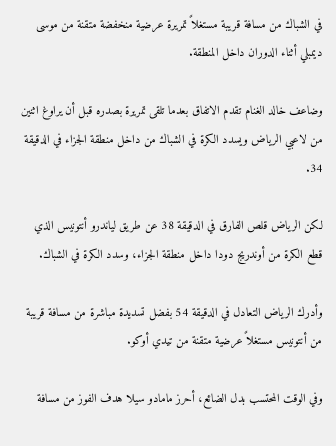في الشباك من مسافة قريبة مستغلاً تمريرة عرضية منخفضة متقنة من موسى ديمبلي أثناء الدوران داخل المنطقة.

وضاعف خالد الغنام تقدم الاتفاق بعدما تلقى تمريرة بصدره قبل أن يراوغ اثنين من لاعبي الرياض ويسدد الكرة في الشباك من داخل منطقة الجزاء في الدقيقة 34.

لكن الرياض قلص الفارق في الدقيقة 38 عن طريق لياندرو أنتونيس الذي قطع الكرة من أوندريج دودا داخل منطقة الجزاء، وسدد الكرة في الشباك.

وأدرك الرياض التعادل في الدقيقة 54 بفضل تسديدة مباشرة من مسافة قريبة من أنتونيس مستغلاً عرضية متقنة من تيدي أوكو.

وفي الوقت المحتسب بدل الضائع، أحرز مامادو سيلا هدف الفوز من مسافة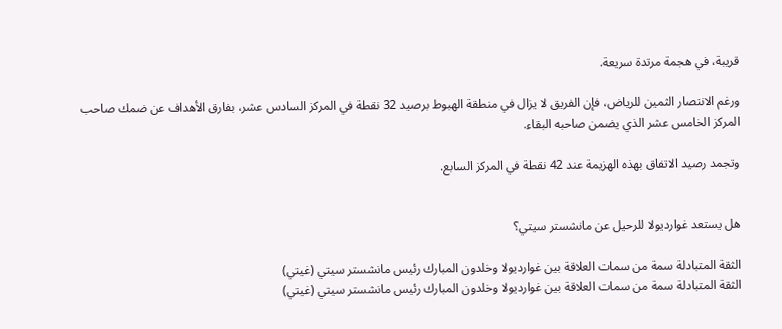قريبة، في هجمة مرتدة سريعة.

ورغم الانتصار الثمين للرياض، فإن الفريق لا يزال في منطقة الهبوط برصيد 32 نقطة في المركز السادس عشر، بفارق الأهداف عن ضمك صاحب المركز الخامس عشر الذي يضمن صاحبه البقاء.

وتجمد رصيد الاتفاق بهذه الهزيمة عند 42 نقطة في المركز السابع.


هل يستعد غوارديولا للرحيل عن مانشستر سيتي؟

الثقة المتبادلة سمة من سمات العلاقة بين غوارديولا وخلدون المبارك رئيس مانشستر سيتي (غيتي)
الثقة المتبادلة سمة من سمات العلاقة بين غوارديولا وخلدون المبارك رئيس مانشستر سيتي (غيتي)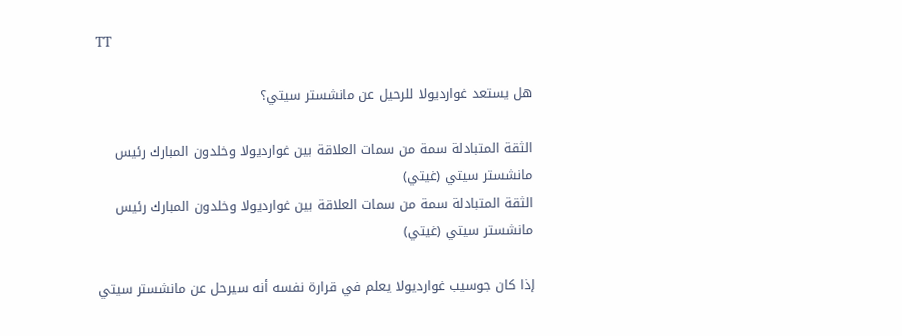TT

هل يستعد غوارديولا للرحيل عن مانشستر سيتي؟

الثقة المتبادلة سمة من سمات العلاقة بين غوارديولا وخلدون المبارك رئيس مانشستر سيتي (غيتي)
الثقة المتبادلة سمة من سمات العلاقة بين غوارديولا وخلدون المبارك رئيس مانشستر سيتي (غيتي)

إذا كان جوسيب غوارديولا يعلم في قرارة نفسه أنه سيرحل عن مانشستر سيتي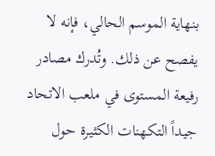بنهاية الموسم الحالي، فإنه لا يفصح عن ذلك. وتُدرك مصادر رفيعة المستوى في ملعب الاتحاد جيداً التكهنات الكثيرة حول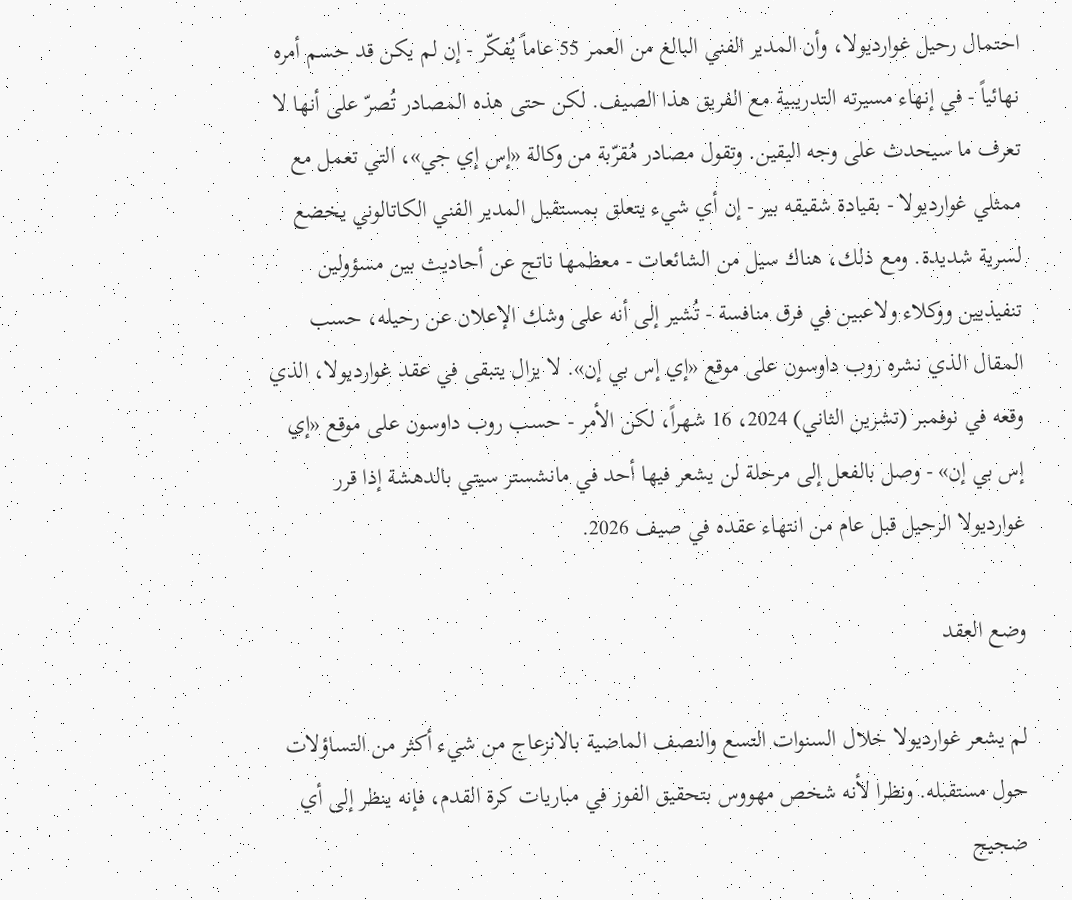احتمال رحيل غوارديولا، وأن المدير الفني البالغ من العمر 55 عاماً يُفكّر - إن لم يكن قد حسم أمره نهائياً - في إنهاء مسيرته التدريبية مع الفريق هذا الصيف. لكن حتى هذه المصادر تُصرّ على أنها لا تعرف ما سيحدث على وجه اليقين. وتقول مصادر مُقرّبة من وكالة «إس إي جي»، التي تعمل مع ممثلي غوارديولا - بقيادة شقيقه بير - إن أي شيء يتعلق بمستقبل المدير الفني الكاتالوني يخضع لسرية شديدة. ومع ذلك، هناك سيل من الشائعات - معظمها ناتج عن أحاديث بين مسؤولين تنفيذيين ووكلاء ولاعبين في فرق منافسة - تُشير إلى أنه على وشك الإعلان عن رحيله، حسب المقال الذي نشره روب داوسون على موقع «إي إس بي إن». لا يزال يتبقى في عقد غوارديولا، الذي وقعه في نوفمبر (تشرين الثاني) 2024، 16 شهراً، لكن الأمر - حسب روب داوسون على موقع «إي إس بي إن» - وصل بالفعل إلى مرحلة لن يشعر فيها أحد في مانشستر سيتي بالدهشة إذا قرر غوارديولا الرحيل قبل عام من انتهاء عقده في صيف 2026.

وضع العقد

لم يشعر غوارديولا خلال السنوات التسع والنصف الماضية بالانزعاج من شيء أكثر من التساؤلات حول مستقبله. ونظرا لأنه شخص مهووس بتحقيق الفوز في مباريات كرة القدم، فإنه ينظر إلى أي ضجيج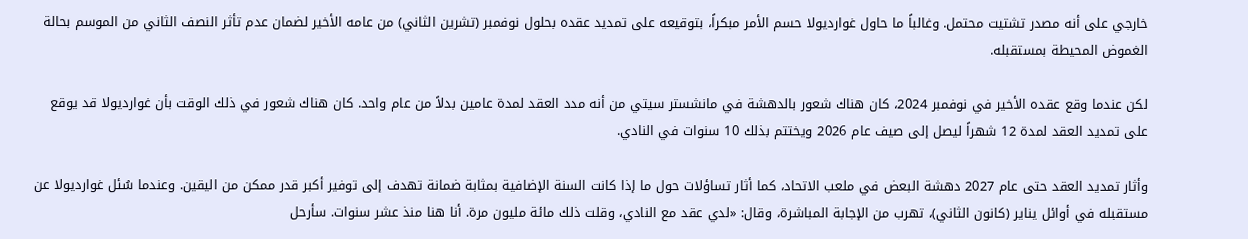خارجي على أنه مصدر تشتيت محتمل. وغالباً ما حاول غوارديولا حسم الأمر مبكراً، بتوقيعه على تمديد عقده بحلول نوفمبر (تشرين الثاني) من عامه الأخير لضمان عدم تأثر النصف الثاني من الموسم بحالة الغموض المحيطة بمستقبله.

لكن عندما وقع عقده الأخير في نوفمبر 2024، كان هناك شعور بالدهشة في مانشستر سيتي من أنه مدد العقد لمدة عامين بدلاً من عام واحد. كان هناك شعور في ذلك الوقت بأن غوارديولا قد يوقع على تمديد العقد لمدة 12 شهراً ليصل إلى صيف عام 2026 ويختتم بذلك 10 سنوات في النادي.

وأثار تمديد العقد حتى عام 2027 دهشة البعض في ملعب الاتحاد، كما أثار تساؤلات حول ما إذا كانت السنة الإضافية بمثابة ضمانة تهدف إلى توفير أكبر قدر ممكن من اليقين. وعندما سُئل غوارديولا عن مستقبله في أوائل يناير (كانون الثاني)، تهرب من الإجابة المباشرة، وقال: «لدي عقد مع النادي، وقلت ذلك مائة مليون مرة. أنا هنا منذ عشر سنوات. سأرحل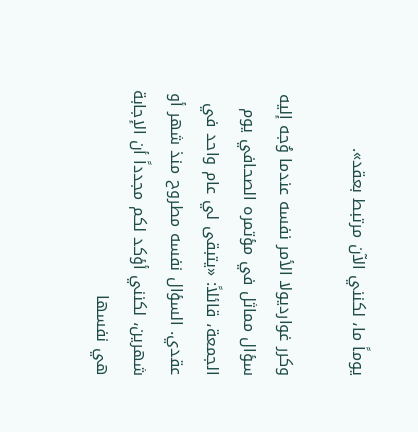يوماً ما، لكنني الآن مرتبط بعقد».

وكرر غوارديولا الأمر نفسه عندما وُجه إليه سؤال مماثل في مؤتمره الصحافي يوم الجمعة، قائلاً: «يتبقى لي عام واحد في عقدي. السؤال نفسه مطروح منذ شهر أو شهرين، لكنني أؤكد لكم مجدداً أن الإجابة هي نفسها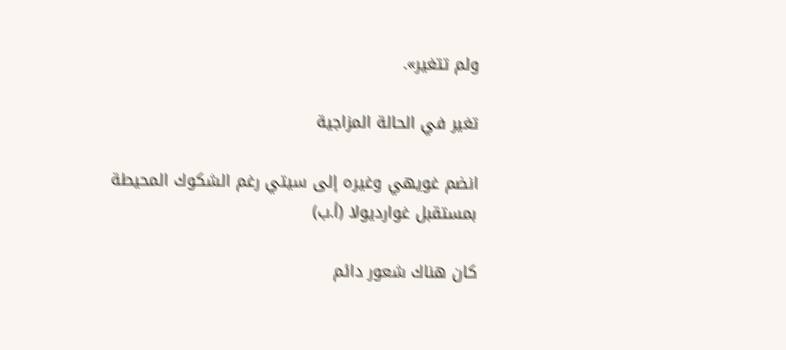ولم تتغير».

تغير في الحالة المزاجية

انضم غويهي وغيره إلى سيتي رغم الشكوك المحيطة بمستقبل غوارديولا (أ.ب)

كان هناك شعور دائم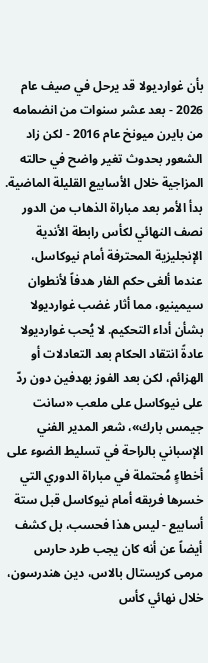بأن غوارديولا قد يرحل في صيف عام 2026 - بعد عشر سنوات من انضمامه من بايرن ميونخ عام 2016 - لكن زاد الشعور بحدوث تغير واضح في حالته المزاجية خلال الأسابيع القليلة الماضية. بدأ الأمر بعد مباراة الذهاب من الدور نصف النهائي لكأس رابطة الأندية الإنجليزية المحترفة أمام نيوكاسل، عندما ألغى حكم الفار هدفاً لأنطوان سيمينيو، مما أثار غضب غوارديولا بشأن أداء التحكيم. لا يُحب غوارديولا عادةً انتقاد الحكام بعد التعادلات أو الهزائم، لكن بعد الفوز بهدفين دون ردّ على نيوكاسل على ملعب «سانت جيمس بارك»، شعر المدير الفني الإسباني بالراحة في تسليط الضوء على أخطاءٍ مُحتملة في مباراة الدوري التي خسرها فريقه أمام نيوكاسل قبل ستة أسابيع - ليس هذا فحسب، بل كشف أيضاً عن أنه كان يجب طرد حارس مرمى كريستال بالاس، دين هندرسون، خلال نهائي كأس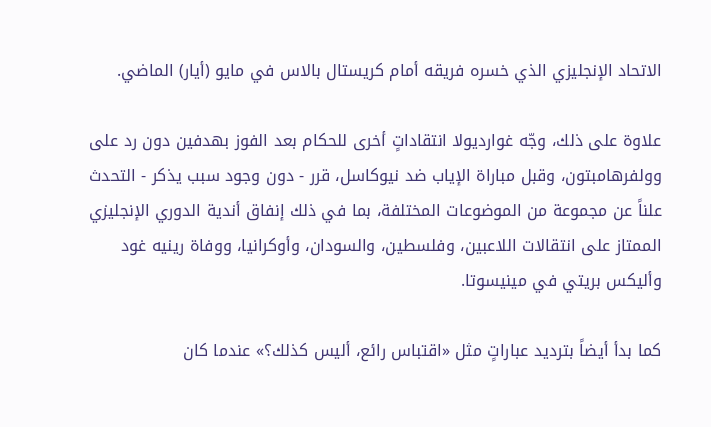الاتحاد الإنجليزي الذي خسره فريقه أمام كريستال بالاس في مايو (أيار) الماضي.

علاوة على ذلك، وجّه غوارديولا انتقاداتٍ أخرى للحكام بعد الفوز بهدفين دون رد على وولفرهامبتون، وقبل مباراة الإياب ضد نيوكاسل، قرر - دون وجود سبب يذكر - التحدث علناً عن مجموعة من الموضوعات المختلفة، بما في ذلك إنفاق أندية الدوري الإنجليزي الممتاز على انتقالات اللاعبين، وفلسطين، والسودان، وأوكرانيا، ووفاة رينيه غود وأليكس بريتي في مينيسوتا.

كما بدأ أيضاً بترديد عباراتٍ مثل «اقتباس رائع، أليس كذلك؟» عندما كان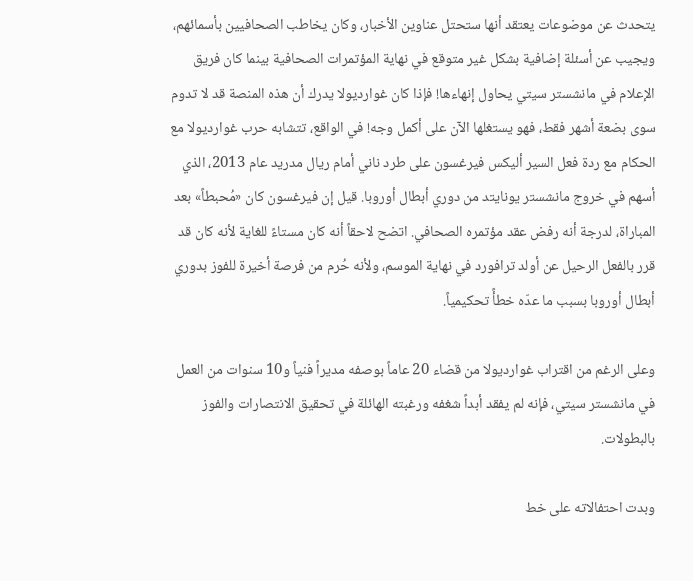يتحدث عن موضوعات يعتقد أنها ستحتل عناوين الأخبار، وكان يخاطب الصحافيين بأسمائهم، ويجيب عن أسئلة إضافية بشكل غير متوقع في نهاية المؤتمرات الصحافية بينما كان فريق الإعلام في مانشستر سيتي يحاول إنهاءها! فإذا كان غوارديولا يدرك أن هذه المنصة قد لا تدوم سوى بضعة أشهر فقط، فهو يستغلها الآن على أكمل وجه! في الواقع، تتشابه حرب غوارديولا مع الحكام مع ردة فعل السير أليكس فيرغسون على طرد ناني أمام ريال مدريد عام 2013، الذي أسهم في خروج مانشستر يونايتد من دوري أبطال أوروبا. قيل إن فيرغسون كان «مُحبطاً» بعد المباراة، لدرجة أنه رفض عقد مؤتمره الصحافي. اتضح لاحقاً أنه كان مستاءً للغاية لأنه كان قد قرر بالفعل الرحيل عن أولد ترافورد في نهاية الموسم، ولأنه حُرم من فرصة أخيرة للفوز بدوري أبطال أوروبا بسبب ما عدّه خطأً تحكيمياً.

وعلى الرغم من اقتراب غوارديولا من قضاء 20 عاماً بوصفه مديراً فنياً و10 سنوات من العمل في مانشستر سيتي، فإنه لم يفقد أبداً شغفه ورغبته الهائلة في تحقيق الانتصارات والفوز بالبطولات.

وبدت احتفالاته على خط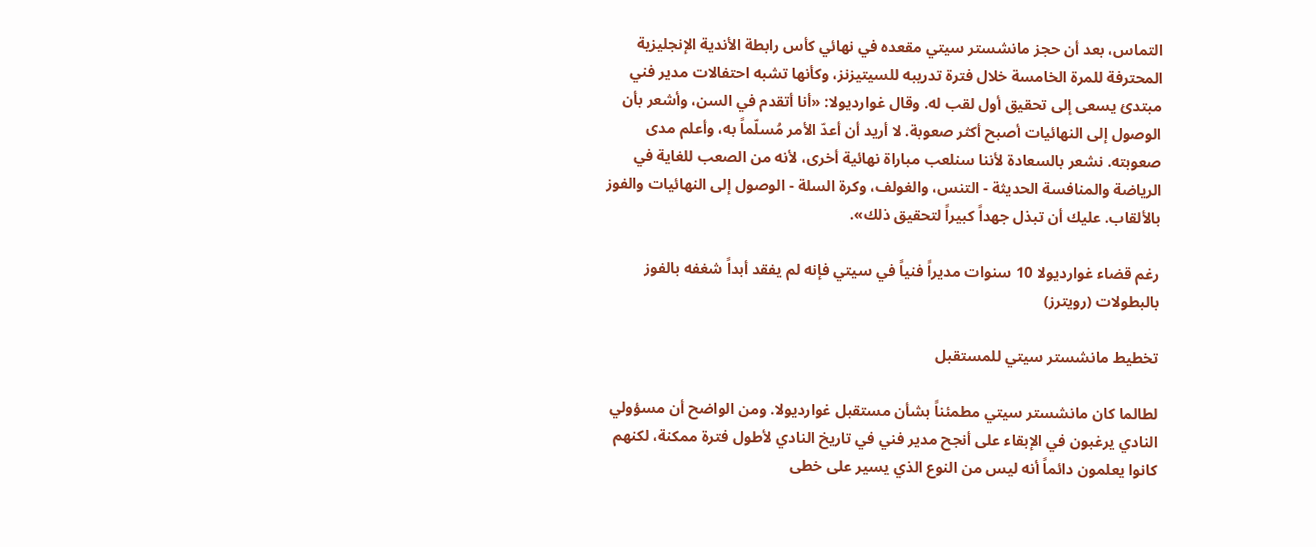التماس، بعد أن حجز مانشستر سيتي مقعده في نهائي كأس رابطة الأندية الإنجليزية المحترفة للمرة الخامسة خلال فترة تدريبه للسيتيزنز، وكأنها تشبه احتفالات مدير فني مبتدئ يسعى إلى تحقيق أول لقب له. وقال غوارديولا: «أنا أتقدم في السن، وأشعر بأن الوصول إلى النهائيات أصبح أكثر صعوبة. لا أريد أن أعدّ الأمر مُسلّماً به، وأعلم مدى صعوبته. نشعر بالسعادة لأننا سنلعب مباراة نهائية أخرى، لأنه من الصعب للغاية في الرياضة والمنافسة الحديثة - التنس، والغولف، وكرة السلة - الوصول إلى النهائيات والفوز بالألقاب. عليك أن تبذل جهداً كبيراً لتحقيق ذلك».

رغم قضاء غوارديولا 10 سنوات مديراً فنياً في سيتي فإنه لم يفقد أبداً شغفه بالفوز بالبطولات (رويترز)

تخطيط مانشستر سيتي للمستقبل

لطالما كان مانشستر سيتي مطمئناً بشأن مستقبل غوارديولا. ومن الواضح أن مسؤولي النادي يرغبون في الإبقاء على أنجح مدير فني في تاريخ النادي لأطول فترة ممكنة، لكنهم كانوا يعلمون دائماً أنه ليس من النوع الذي يسير على خطى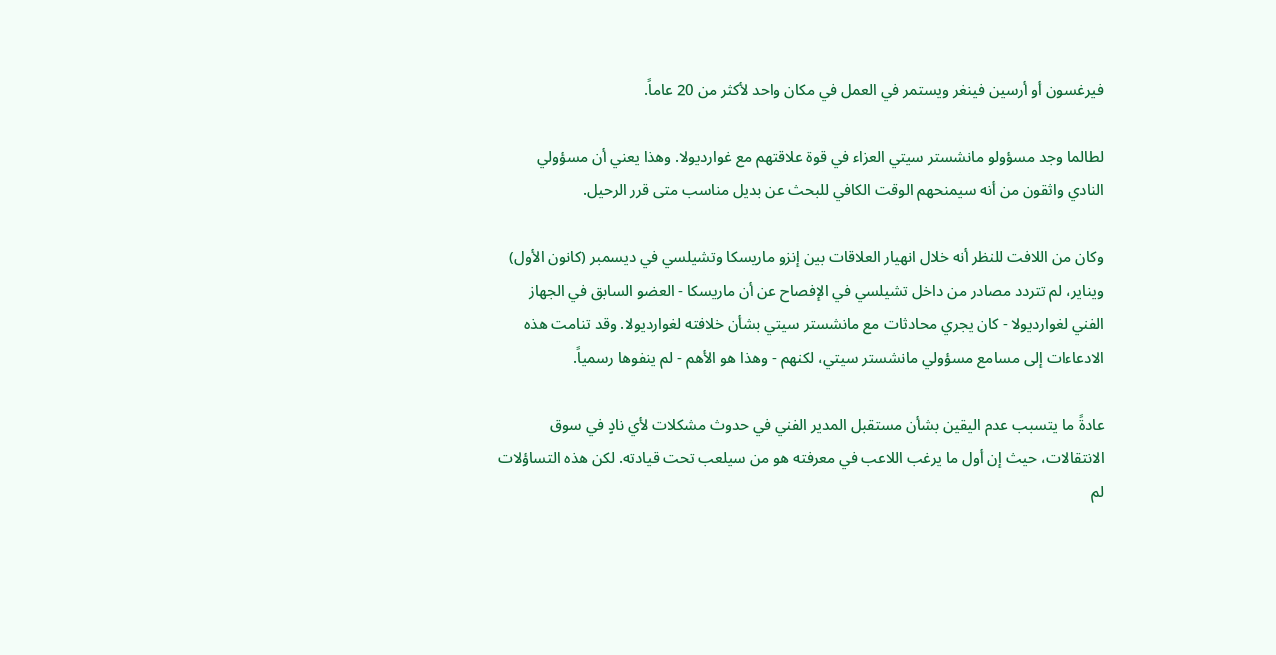فيرغسون أو أرسين فينغر ويستمر في العمل في مكان واحد لأكثر من 20 عاماً.

لطالما وجد مسؤولو مانشستر سيتي العزاء في قوة علاقتهم مع غوارديولا. وهذا يعني أن مسؤولي النادي واثقون من أنه سيمنحهم الوقت الكافي للبحث عن بديل مناسب متى قرر الرحيل.

وكان من اللافت للنظر أنه خلال انهيار العلاقات بين إنزو ماريسكا وتشيلسي في ديسمبر (كانون الأول) ويناير، لم تتردد مصادر من داخل تشيلسي في الإفصاح عن أن ماريسكا - العضو السابق في الجهاز الفني لغوارديولا - كان يجري محادثات مع مانشستر سيتي بشأن خلافته لغوارديولا. وقد تنامت هذه الادعاءات إلى مسامع مسؤولي مانشستر سيتي، لكنهم - وهذا هو الأهم - لم ينفوها رسمياً.

عادةً ما يتسبب عدم اليقين بشأن مستقبل المدير الفني في حدوث مشكلات لأي نادٍ في سوق الانتقالات، حيث إن أول ما يرغب اللاعب في معرفته هو من سيلعب تحت قيادته. لكن هذه التساؤلات لم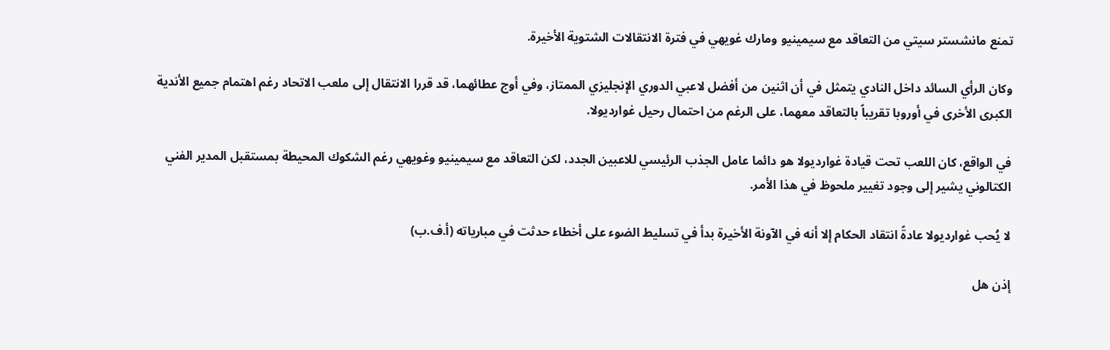تمنع مانشستر سيتي من التعاقد مع سيمينيو ومارك غويهي في فترة الانتقالات الشتوية الأخيرة.

وكان الرأي السائد داخل النادي يتمثل في أن اثنين من أفضل لاعبي الدوري الإنجليزي الممتاز، وفي أوج عطائهما، قد قررا الانتقال إلى ملعب الاتحاد رغم اهتمام جميع الأندية الكبرى الأخرى في أوروبا تقريباً بالتعاقد معهما، على الرغم من احتمال رحيل غوارديولا.

في الواقع، كان اللعب تحت قيادة غوارديولا هو دائما عامل الجذب الرئيسي للاعبين الجدد، لكن التعاقد مع سيمينيو وغويهي رغم الشكوك المحيطة بمستقبل المدير الفني الكتالوني يشير إلى وجود تغيير ملحوظ في هذا الأمر.

لا يُحب غوارديولا عادةً انتقاد الحكام إلا أنه في الآونة الأخيرة بدأ في تسليط الضوء على أخطاء حدثت في مبارياته (أ.ف.ب)

إذن هل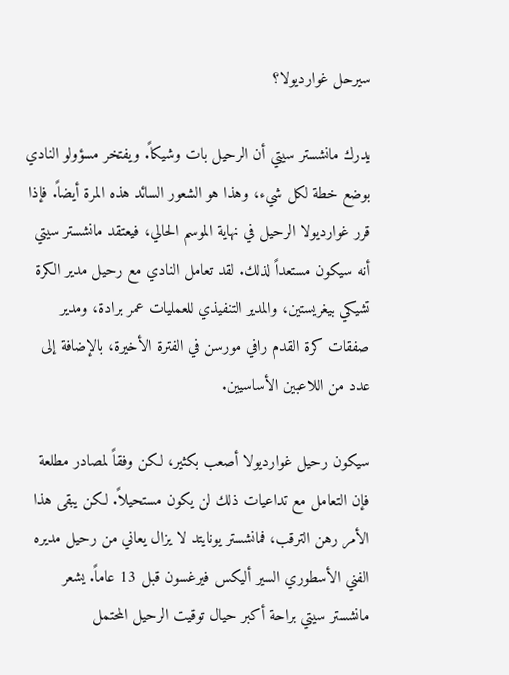سيرحل غوارديولا؟

يدرك مانشستر سيتي أن الرحيل بات وشيكاً. ويفتخر مسؤولو النادي بوضع خطة لكل شيء، وهذا هو الشعور السائد هذه المرة أيضاً. فإذا قرر غوارديولا الرحيل في نهاية الموسم الحالي، فيعتقد مانشستر سيتي أنه سيكون مستعداً لذلك. لقد تعامل النادي مع رحيل مدير الكرة تشيكي بيغريستين، والمدير التنفيذي للعمليات عمر برادة، ومدير صفقات كرة القدم رافي مورسن في الفترة الأخيرة، بالإضافة إلى عدد من اللاعبين الأساسيين.

سيكون رحيل غوارديولا أصعب بكثير، لكن وفقاً لمصادر مطلعة فإن التعامل مع تداعيات ذلك لن يكون مستحيلاً. لكن يبقى هذا الأمر رهن الترقب، فمانشستر يونايتد لا يزال يعاني من رحيل مديره الفني الأسطوري السير أليكس فيرغسون قبل 13 عاماً. يشعر مانشستر سيتي براحة أكبر حيال توقيت الرحيل المحتمل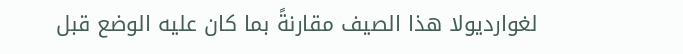لغوارديولا هذا الصيف مقارنةً بما كان عليه الوضع قبل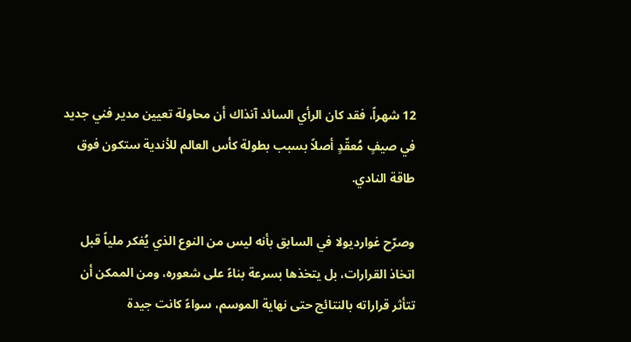12 شهراً، فقد كان الرأي السائد آنذاك أن محاولة تعيين مدير فني جديد في صيفٍ مُعقّدٍ أصلاً بسبب بطولة كأس العالم للأندية ستكون فوق طاقة النادي.

وصرّح غوارديولا في السابق بأنه ليس من النوع الذي يُفكر ملياً قبل اتخاذ القرارات، بل يتخذها بسرعة بناءً على شعوره، ومن الممكن أن تتأثر قراراته بالنتائج حتى نهاية الموسم، سواءً كانت جيدة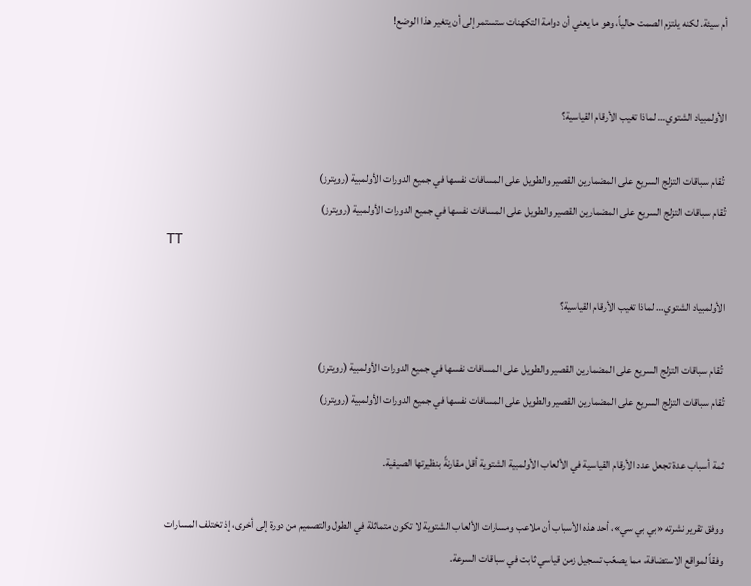أم سيئة. لكنه يلتزم الصمت حالياً، وهو ما يعني أن دوامة التكهنات ستستمر إلى أن يتغير هذا الوضع!


الأولمبياد الشتوي… لماذا تغيب الأرقام القياسية؟

 تُقام سباقات التزلج السريع على المضمارين القصير والطويل على المسافات نفسها في جميع الدورات الأولمبية (رويترز)
تُقام سباقات التزلج السريع على المضمارين القصير والطويل على المسافات نفسها في جميع الدورات الأولمبية (رويترز)
TT

الأولمبياد الشتوي… لماذا تغيب الأرقام القياسية؟

 تُقام سباقات التزلج السريع على المضمارين القصير والطويل على المسافات نفسها في جميع الدورات الأولمبية (رويترز)
تُقام سباقات التزلج السريع على المضمارين القصير والطويل على المسافات نفسها في جميع الدورات الأولمبية (رويترز)

ثمة أسباب عدة تجعل عدد الأرقام القياسية في الألعاب الأولمبية الشتوية أقل مقارنةً بنظيرتها الصيفية.

ووفق تقرير نشرته «بي بي سي»، أحد هذه الأسباب أن ملاعب ومسارات الألعاب الشتوية لا تكون متماثلة في الطول والتصميم من دورة إلى أخرى، إذ تختلف المسارات وفقاً لمواقع الاستضافة، مما يصعّب تسجيل زمن قياسي ثابت في سباقات السرعة.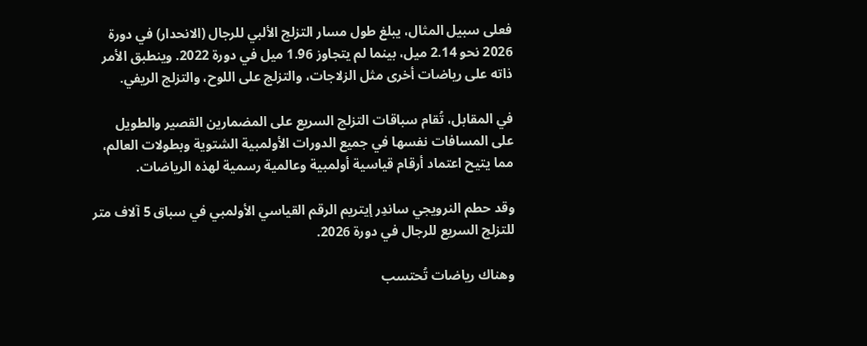فعلى سبيل المثال، يبلغ طول مسار التزلج الألبي للرجال (الانحدار) في دورة 2026 نحو 2.14 ميل، بينما لم يتجاوز 1.96 ميل في دورة 2022. وينطبق الأمر ذاته على رياضات أخرى مثل الزلاجات، والتزلج على اللوح، والتزلج الريفي.

في المقابل، تُقام سباقات التزلج السريع على المضمارين القصير والطويل على المسافات نفسها في جميع الدورات الأولمبية الشتوية وبطولات العالم، مما يتيح اعتماد أرقام قياسية أولمبية وعالمية رسمية لهذه الرياضات.

وقد حطم النرويجي ساندِر إيتريم الرقم القياسي الأولمبي في سباق 5 آلاف متر للتزلج السريع للرجال في دورة 2026.

وهناك رياضات تُحتسب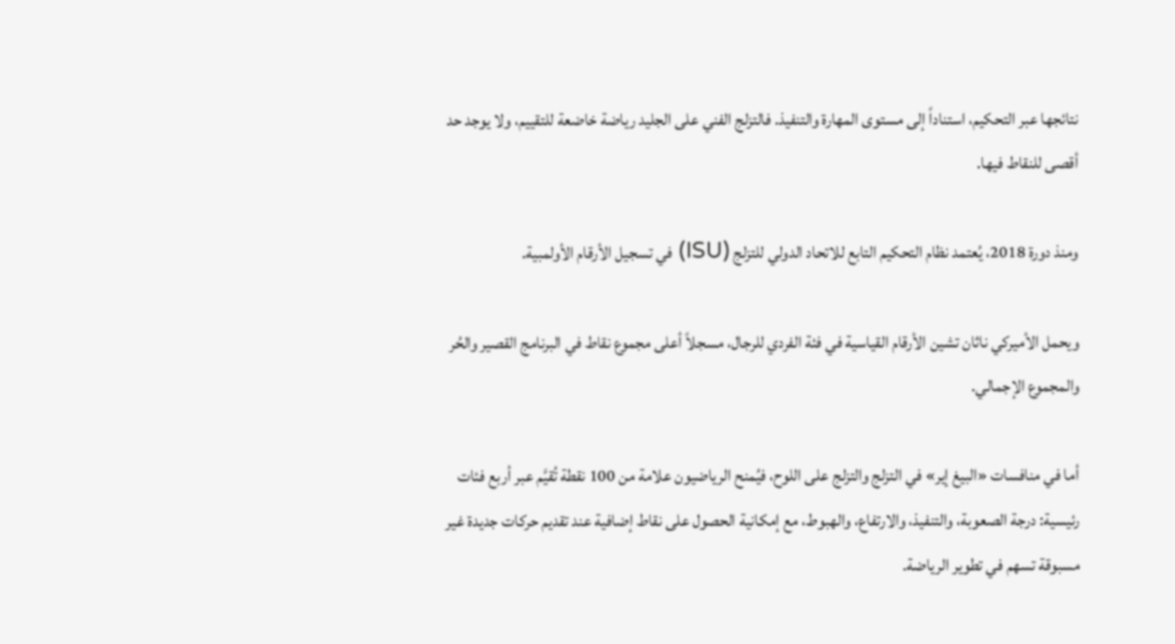نتائجها عبر التحكيم، استناداً إلى مستوى المهارة والتنفيذ. فالتزلج الفني على الجليد رياضة خاضعة للتقييم، ولا يوجد حد أقصى للنقاط فيها.

ومنذ دورة 2018، يُعتمد نظام التحكيم التابع للاتحاد الدولي للتزلج (ISU) في تسجيل الأرقام الأولمبية.

ويحمل الأميركي ناثان تشين الأرقام القياسية في فئة الفردي للرجال، مسجلاً أعلى مجموع نقاط في البرنامج القصير والحُر والمجموع الإجمالي.

أما في منافسات «البيغ إير» في التزلج والتزلج على اللوح، فيُمنح الرياضيون علامة من 100 نقطة تُقيَّم عبر أربع فئات رئيسية: درجة الصعوبة، والتنفيذ، والارتفاع، والهبوط، مع إمكانية الحصول على نقاط إضافية عند تقديم حركات جديدة غير مسبوقة تسهم في تطوير الرياضة.